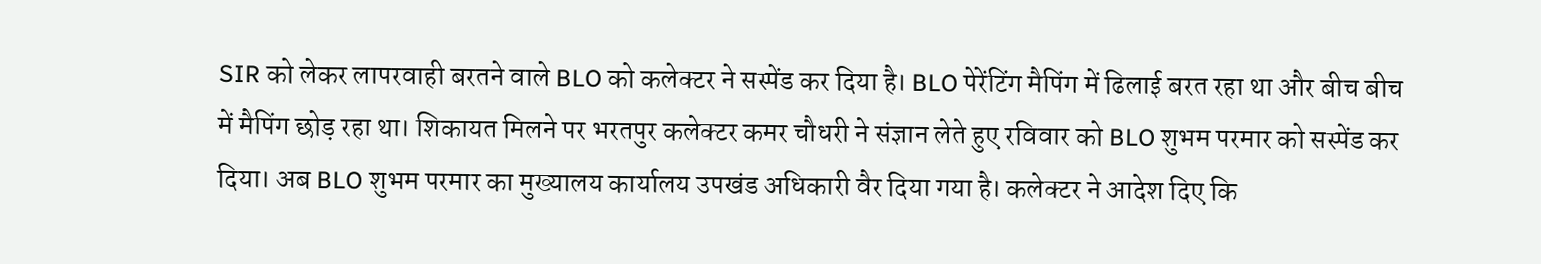SIR को लेकर लापरवाही बरतने वाले BLO को कलेक्टर ने सस्पेंड कर दिया है। BLO पेरेंटिंग मैपिंग में ढिलाई बरत रहा था और बीच बीच में मैपिंग छोड़ रहा था। शिकायत मिलने पर भरतपुर कलेक्टर कमर चौधरी ने संज्ञान लेते हुए रविवार को BLO शुभम परमार को सस्पेंड कर दिया। अब BLO शुभम परमार का मुख्यालय कार्यालय उपखंड अधिकारी वैर दिया गया है। कलेक्टर ने आदेश दिए कि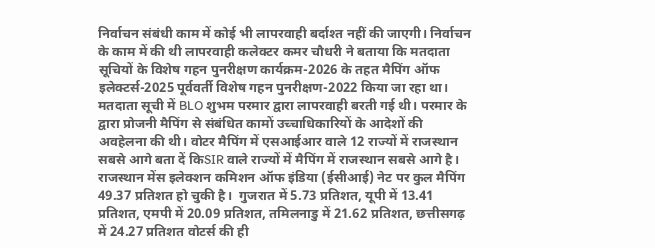निर्वाचन संबंधी काम में कोई भी लापरवाही बर्दाश्त नहीं की जाएगी। निर्वाचन के काम में की थी लापरवाही कलेक्टर कमर चौधरी ने बताया कि मतदाता सूचियों के विशेष गहन पुनरीक्षण कार्यक्रम-2026 के तहत मैपिंग ऑफ इलेक्टर्स-2025 पूर्ववर्ती विशेष गहन पुनरीक्षण-2022 किया जा रहा था। मतदाता सूची में BLO शुभम परमार द्वारा लापरवाही बरती गई थी। परमार के द्वारा प्रोजनी मैपिंग से संबंधित कामों उच्चाधिकारियों के आदेशों की अवहेलना की थी। वोटर मैपिंग में एसआईआर वाले 12 राज्यों में राजस्थान सबसे आगे बता दें किSIR वाले राज्यों में मैपिंग में राजस्थान सबसे आगे है। राजस्थान मेंस इलेक्शन कमिशन ऑफ इंडिया (ईसीआई) नेट पर कुल मैपिंग 49.37 प्रतिशत हो चुकी है।  गुजरात में 5.73 प्रतिशत, यूपी में 13.41 प्रतिशत, एमपी में 20.09 प्रतिशत, तमिलनाडु में 21.62 प्रतिशत, छत्तीसगढ़ में 24.27 प्रतिशत वोटर्स की ही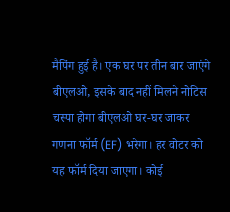मैपिंग हुई है। एक घर पर तीन बार जाएंगे बीएलओ, इसके बाद नहीं मिलने नोटिस चस्पा होगा बीएलओ घर-घर जाकर गणना फॉर्म (EF) भरेगा। हर वोटर को यह फॉर्म दिया जाएगा। कोई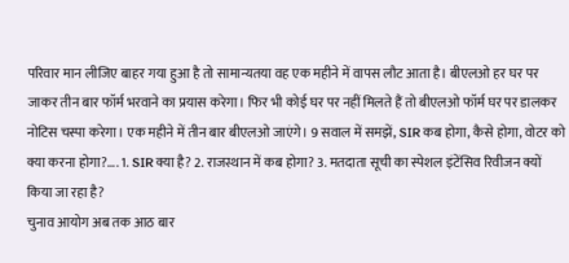परिवार मान लीजिए बाहर गया हुआ है तो सामान्यतया वह एक महीने में वापस लौट आता है। बीएलओ हर घर पर जाकर तीन बार फॉर्म भरवाने का प्रयास करेगा। फिर भी कोई घर पर नहीं मिलते हैं तो बीएलओ फॉर्म घर पर डालकर नोटिस चस्पा करेगा। एक महीने में तीन बार बीएलओ जाएंगे। 9 सवाल में समझें, SIR कब होगा, कैसे होगा, वोटर को क्या करना होगा?…. 1. SIR क्या है? 2. राजस्थान में कब होगा? 3. मतदाता सूची का स्पेशल इंटेंसिव रिवीजन क्यों किया जा रहा है?
चुनाव आयोग अब तक आठ बार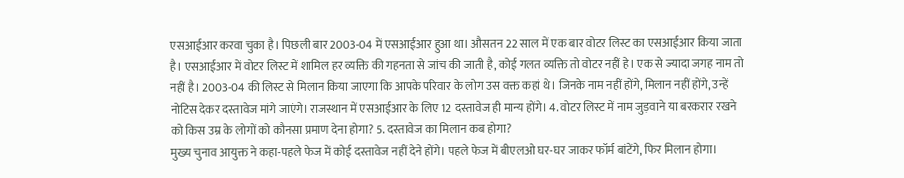एसआईआर करवा चुका है। पिछली बार 2003-04 में एसआईआर हुआ था। औसतन 22 साल में एक बार वोटर लिस्ट का एसआईआर किया जाता है। एसआईआर में वोटर लिस्ट में शामिल हर व्यक्ति की गहनता से जांच की जाती है, कोई गलत व्यक्ति तो वोटर नहीं हे। एक से ज्यादा जगह नाम तो नहीं है। 2003-04 की लिस्ट से मिलान किया जाएगा कि आपके परिवार के लोग उस वक्त कहां थे। जिनके नाम नहीं होंगे, मिलान नहीं होंगे, उन्हें नोटिस देकर दस्तावेज मांगे जाएंगे। राजस्थान में एसआईआर के लिए 12 दस्तावेज ही मान्य होंगे। 4. वोटर लिस्ट में नाम जुड़वाने या बरकरार रखने को किस उम्र के लोगों को कौनसा प्रमाण देना होगा? 5. दस्तावेज का मिलान कब होगा?
मुख्य चुनाव आयुक्त ने कहा-पहले फेज में कोई दस्तावेज नहीं देने होंगे। पहले फेज में बीएलओ घर-घर जाकर फॉर्म बांटेंगे, फिर मिलान होगा।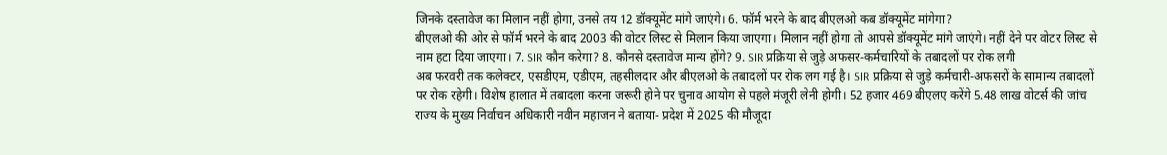जिनके दस्तावेज का मिलान नहीं होगा, उनसे तय 12 डॉक्यूमेंट मांगे जाएंगे। 6. फॉर्म भरने के बाद बीएलओ कब डॉक्यूमेंट मांगेगा?
बीएलओ की ओर से फॉर्म भरने के बाद 2003 की वोटर लिस्ट से मिलान किया जाएगा। मिलान नहीं होगा तो आपसे डॉक्यूमेंट मांगे जाएंगे। नहीं देने पर वोटर लिस्ट से नाम हटा दिया जाएगा। 7. SIR कौन करेगा? 8. कौनसे दस्तावेज मान्य होंगे? 9. SIR प्रक्रिया से जुड़े अफसर-कर्मचारियों के तबादलों पर रोक लगी
अब फरवरी तक कलेक्टर, एसडीएम, एडीएम, तहसीलदार और बीएलओ के तबादलों पर रोक लग गई है। SIR प्रक्रिया से जुड़े कर्मचारी-अफसरों के सामान्य तबादलों पर रोक रहेगी। विशेष हालात में तबादला करना जरूरी होने पर चुनाव आयोग से पहले मंजूरी लेनी होगी। 52 हजार 469 बीएलए करेंगे 5.48 लाख वोटर्स की जांच
राज्य के मुख्य निर्वाचन अधिकारी नवीन महाजन ने बताया- प्रदेश में 2025 की मौजूदा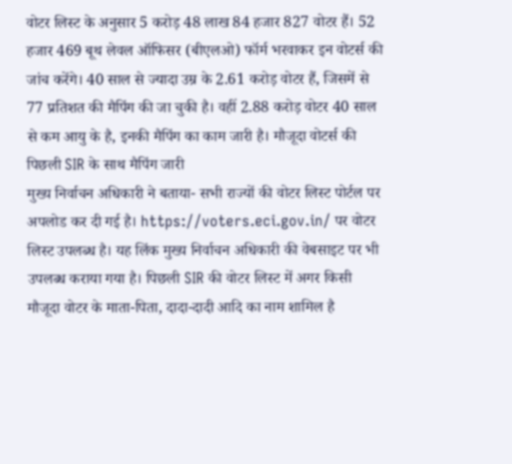वोटर लिस्ट के अनुसार 5 करोड़ 48 लाख 84 हजार 827 वोटर हैं। 52 हजार 469 बूथ लेवल ऑफिसर (बीएलओ) फॉर्म भरवाकर इन वोटर्स की जांच करेंगे। 40 साल से ज्यादा उम्र के 2.61 करोड़ वोटर हैं, जिसमें से 77 प्रतिशत की मैपिंग की जा चुकी है। वहीं 2.88 करोड़ वोटर 40 साल से कम आयु के है, इनकी मैपिंग का काम जारी है। मौजूदा वोटर्स की पिछली SIR के साथ मैपिंग जारी
मुख्य निर्वाचन अधिकारी ने बताया- सभी राज्यों की वोटर लिस्ट पोर्टल पर अपलोड कर दी गई है। https://voters.eci.gov.in/ पर वोटर लिस्ट उपलब्ध है। यह लिंक मुख्य निर्वाचन अधिकारी की वेबसाइट पर भी उपलब्ध कराया गया है। पिछली SIR की वोटर लिस्ट में अगर किसी मौजूदा वोटर के माता-पिता, दादा-दादी आदि का नाम शामिल है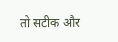तो सटीक और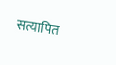सत्यापित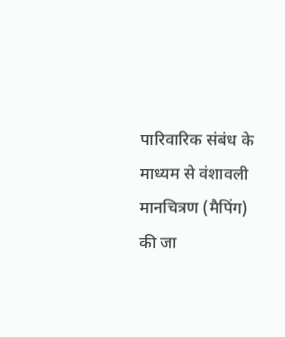पारिवारिक संबंध के माध्यम से वंशावली मानचित्रण (मैपिंग) की जा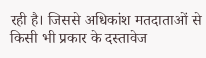रही है। जिससे अधिकांश मतदाताओं से किसी भी प्रकार के दस्तावेज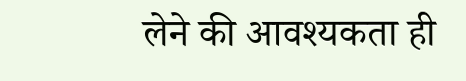लेने की आवश्यकता ही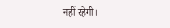नहीं रहेगी।